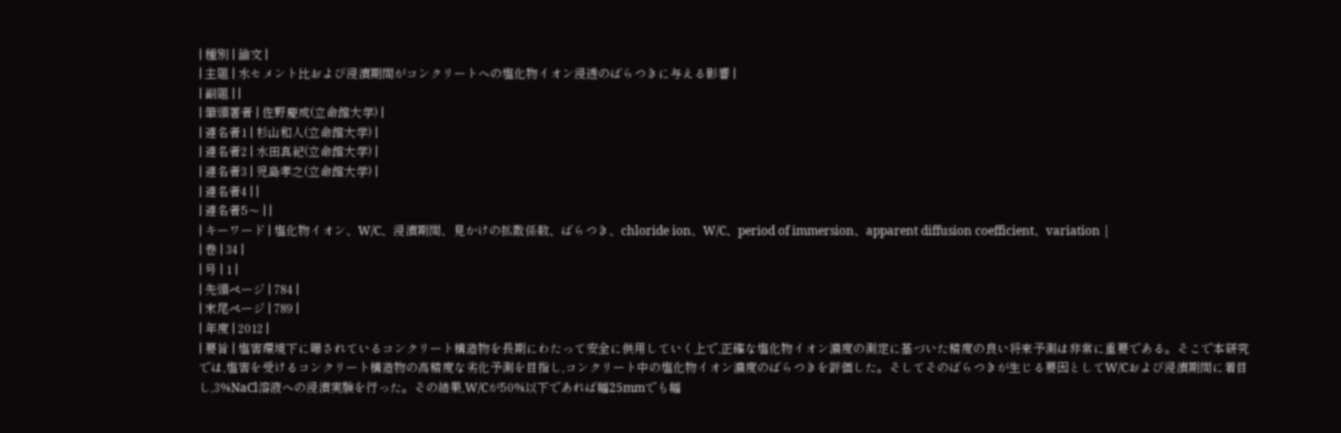| 種別 | 論文 |
| 主題 | 水セメント比および浸漬期間がコンクリートへの塩化物イオン浸透のばらつきに与える影響 |
| 副題 | |
| 筆頭著者 | 佐野慶成(立命館大学) |
| 連名者1 | 杉山和人(立命館大学) |
| 連名者2 | 水田真紀(立命館大学) |
| 連名者3 | 児島孝之(立命館大学) |
| 連名者4 | |
| 連名者5〜 | |
| キーワード | 塩化物イオン、W/C、浸漬期間、見かけの拡散係数、ばらつき、chloride ion、W/C、period of immersion、apparent diffusion coefficient、variation |
| 巻 | 34 |
| 号 | 1 |
| 先頭ページ | 784 |
| 末尾ページ | 789 |
| 年度 | 2012 |
| 要旨 | 塩害環境下に曝されているコンクリート構造物を長期にわたって安全に供用していく上で,正確な塩化物イオン濃度の測定に基づいた精度の良い将来予測は非常に重要である。そこで本研究では,塩害を受けるコンクリート構造物の高精度な劣化予測を目指し,コンクリート中の塩化物イオン濃度のばらつきを評価した。そしてそのばらつきが生じる要因としてW/Cおよび浸漬期間に着目し,3%NaCl溶液への浸漬実験を行った。その結果,W/Cが50%以下であれば幅25mmでも幅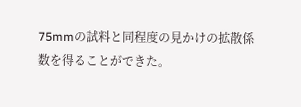75mmの試料と同程度の見かけの拡散係数を得ることができた。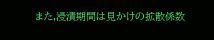また,浸漬期間は見かけの拡散係数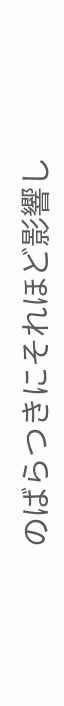のばらつきにそれほど影響し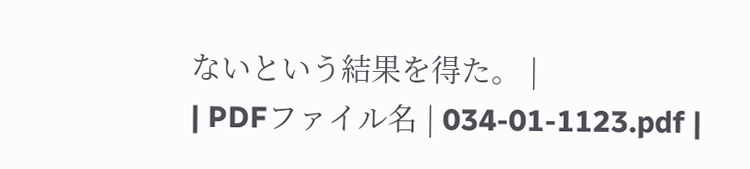ないという結果を得た。 |
| PDFファイル名 | 034-01-1123.pdf |